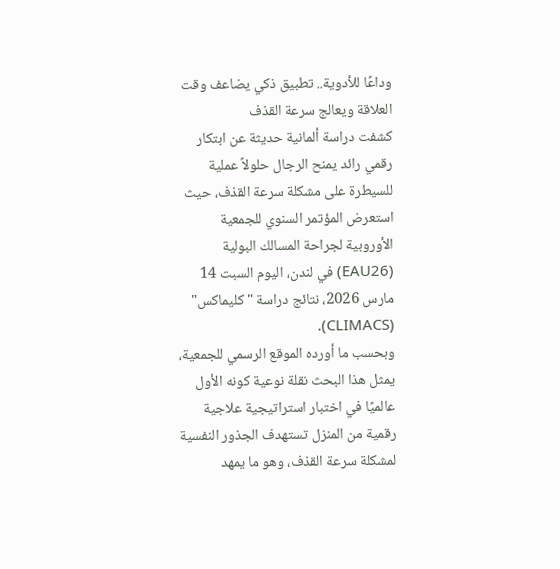وداعًا للأدوية.. تطبيق ذكي يضاعف وقت العلاقة ويعالج سرعة القذف
كشفت دراسة ألمانية حديثة عن ابتكار رقمي رائد يمنح الرجال حلولاً عملية للسيطرة على مشكلة سرعة القذف، حيث استعرض المؤتمر السنوي للجمعية الأوروبية لجراحة المسالك البولية (EAU26) في لندن، اليوم السبت 14 مارس 2026، نتائج دراسة "كليماكس" (CLIMACS).
وبحسب ما أورده الموقع الرسمي للجمعية، يمثل هذا البحث نقلة نوعية كونه الأول عالميًا في اختبار استراتيجية علاجية رقمية من المنزل تستهدف الجذور النفسية لمشكلة سرعة القذف، وهو ما يمهد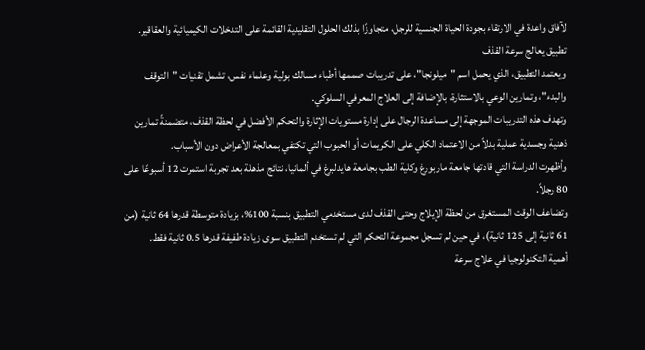لآفاق واعدة في الارتقاء بجودة الحياة الجنسية للرجل، متجاوزًا بذلك الحلول التقليدية القائمة على التدخلات الكيميائية والعقاقير.
تطبيق يعالج سرعة القذف
ويعتمد التطبيق، الذي يحمل اسم "ميلونجا"، على تدريبات صممها أطباء مسالك بولية وعلماء نفس، تشمل تقنيات "التوقف والبدء"، وتمارين الوعي بالاستثارة، بالإضافة إلى العلاج المعرفي السلوكي.
وتهدف هذه التدريبات الموجهة إلى مساعدة الرجال على إدارة مستويات الإثارة والتحكم الأفضل في لحظة القذف، متضمنةً تمارين ذهنية وجسدية عملية بدلاً من الاعتماد الكلي على الكريمات أو الحبوب التي تكتفي بمعالجة الأعراض دون الأسباب.
وأظهرت الدراسة التي قادتها جامعة ماربورغ وكلية الطب بجامعة هايدلبرغ في ألمانيا، نتائج مذهلة بعد تجربة استمرت 12 أسبوعًا على 80 رجلاً.
وتضاعف الوقت المستغرق من لحظة الإيلاج وحتى القذف لدى مستخدمي التطبيق بنسبة 100%، بزيادة متوسطة قدرها 64 ثانية (من 61 ثانية إلى 125 ثانية)، في حين لم تسجل مجموعة التحكم التي لم تستخدم التطبيق سوى زيادة طفيفة قدرها 0.5 ثانية فقط.
أهمية التكنولوجيا في علاج سرعة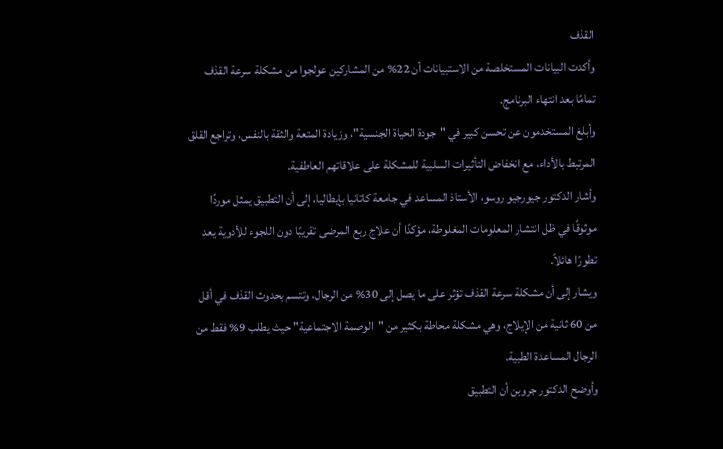القذف
وأكدت البيانات المستخلصة من الاستبيانات أن 22% من المشاركين عولجوا من مشكلة سرعة القذف تمامًا بعد انتهاء البرنامج.
وأبلغ المستخدمون عن تحسن كبير في "جودة الحياة الجنسية"، وزيادة المتعة والثقة بالنفس، وتراجع القلق المرتبط بالأداء، مع انخفاض التأثيرات السلبية للمشكلة على علاقاتهم العاطفية.
وأشار الدكتور جيورجيو روسو، الأستاذ المساعد في جامعة كاتانيا بإيطاليا، إلى أن التطبيق يمثل موردًا موثوقًا في ظل انتشار المعلومات المغلوطة، مؤكدًا أن علاج ربع المرضى تقريبًا دون اللجوء للأدوية يعد تطورًا هائلاً.
ويشار إلى أن مشكلة سرعة القذف تؤثر على ما يصل إلى 30% من الرجال، وتتسم بحدوث القذف في أقل من 60 ثانية من الإيلاج، وهي مشكلة محاطة بكثير من "الوصمة الاجتماعية" حيث يطلب 9% فقط من الرجال المساعدة الطبية.
وأوضح الدكتور جروبن أن التطبيق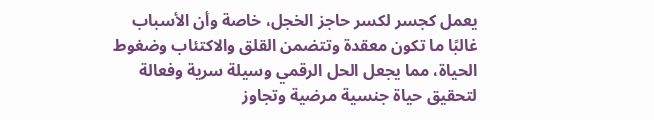يعمل كجسر لكسر حاجز الخجل، خاصة وأن الأسباب غالبًا ما تكون معقدة وتتضمن القلق والاكتئاب وضغوط الحياة، مما يجعل الحل الرقمي وسيلة سرية وفعالة لتحقيق حياة جنسية مرضية وتجاوز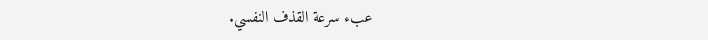عبء سرعة القذف النفسي.